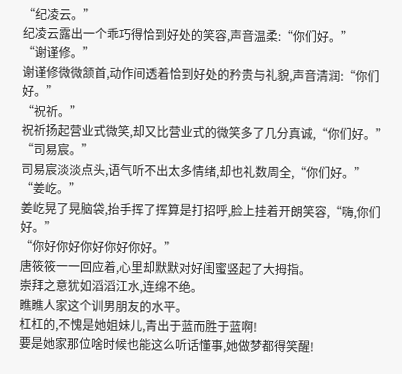“纪凌云。”
纪凌云露出一个乖巧得恰到好处的笑容,声音温柔:“你们好。”
“谢谨修。”
谢谨修微微颔首,动作间透着恰到好处的矜贵与礼貌,声音清润:“你们好。”
“祝祈。”
祝祈扬起营业式微笑,却又比营业式的微笑多了几分真诚,“你们好。”
“司易宸。”
司易宸淡淡点头,语气听不出太多情绪,却也礼数周全,“你们好。”
“姜屹。”
姜屹晃了晃脑袋,抬手挥了挥算是打招呼,脸上挂着开朗笑容,“嗨,你们好。”
“你好你好你好你好你好。”
唐筱筱一一回应着,心里却默默对好闺蜜竖起了大拇指。
崇拜之意犹如滔滔江水,连绵不绝。
瞧瞧人家这个训男朋友的水平。
杠杠的,不愧是她姐妹儿,青出于蓝而胜于蓝啊!
要是她家那位啥时候也能这么听话懂事,她做梦都得笑醒!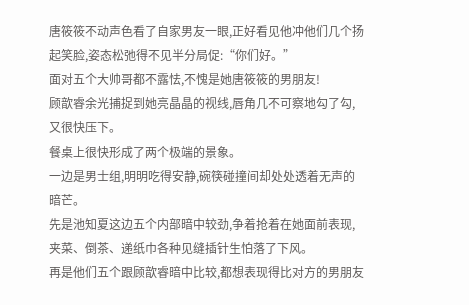唐筱筱不动声色看了自家男友一眼,正好看见他冲他们几个扬起笑脸,姿态松弛得不见半分局促:“你们好。”
面对五个大帅哥都不露怯,不愧是她唐筱筱的男朋友!
顾歆睿余光捕捉到她亮晶晶的视线,唇角几不可察地勾了勾,又很快压下。
餐桌上很快形成了两个极端的景象。
一边是男士组,明明吃得安静,碗筷碰撞间却处处透着无声的暗芒。
先是池知夏这边五个内部暗中较劲,争着抢着在她面前表现,夹菜、倒茶、递纸巾各种见缝插针生怕落了下风。
再是他们五个跟顾歆睿暗中比较,都想表现得比对方的男朋友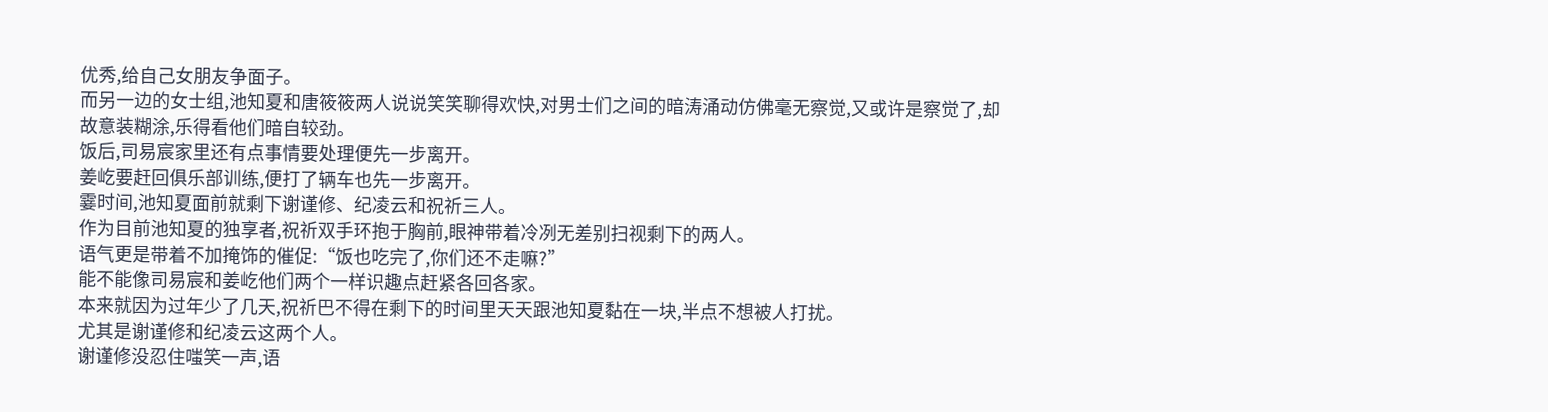优秀,给自己女朋友争面子。
而另一边的女士组,池知夏和唐筱筱两人说说笑笑聊得欢快,对男士们之间的暗涛涌动仿佛毫无察觉,又或许是察觉了,却故意装糊涂,乐得看他们暗自较劲。
饭后,司易宸家里还有点事情要处理便先一步离开。
姜屹要赶回俱乐部训练,便打了辆车也先一步离开。
霎时间,池知夏面前就剩下谢谨修、纪凌云和祝祈三人。
作为目前池知夏的独享者,祝祈双手环抱于胸前,眼神带着冷冽无差别扫视剩下的两人。
语气更是带着不加掩饰的催促:“饭也吃完了,你们还不走嘛?”
能不能像司易宸和姜屹他们两个一样识趣点赶紧各回各家。
本来就因为过年少了几天,祝祈巴不得在剩下的时间里天天跟池知夏黏在一块,半点不想被人打扰。
尤其是谢谨修和纪凌云这两个人。
谢谨修没忍住嗤笑一声,语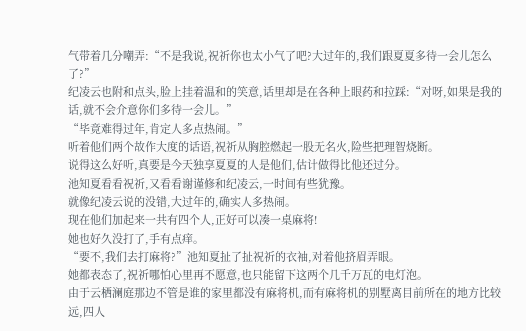气带着几分嘲弄:“不是我说,祝祈你也太小气了吧?大过年的,我们跟夏夏多待一会儿怎么了?”
纪凌云也附和点头,脸上挂着温和的笑意,话里却是在各种上眼药和拉踩:“对呀,如果是我的话,就不会介意你们多待一会儿。”
“毕竟难得过年,肯定人多点热闹。”
听着他们两个故作大度的话语,祝祈从胸腔燃起一股无名火,险些把理智烧断。
说得这么好听,真要是今天独享夏夏的人是他们,估计做得比他还过分。
池知夏看看祝祈,又看看谢谨修和纪凌云,一时间有些犹豫。
就像纪凌云说的没错,大过年的,确实人多热闹。
现在他们加起来一共有四个人,正好可以凑一桌麻将!
她也好久没打了,手有点痒。
“要不,我们去打麻将?”池知夏扯了扯祝祈的衣袖,对着他挤眉弄眼。
她都表态了,祝祈哪怕心里再不愿意,也只能留下这两个几千万瓦的电灯泡。
由于云栖澜庭那边不管是谁的家里都没有麻将机,而有麻将机的别墅离目前所在的地方比较远,四人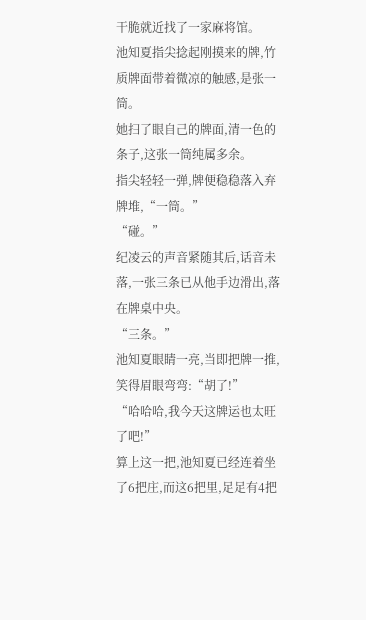干脆就近找了一家麻将馆。
池知夏指尖捻起刚摸来的牌,竹质牌面带着微凉的触感,是张一筒。
她扫了眼自己的牌面,清一色的条子,这张一筒纯属多余。
指尖轻轻一弹,牌便稳稳落入弃牌堆,“一筒。”
“碰。”
纪凌云的声音紧随其后,话音未落,一张三条已从他手边滑出,落在牌桌中央。
“三条。”
池知夏眼睛一亮,当即把牌一推,笑得眉眼弯弯:“胡了!”
“哈哈哈,我今天这牌运也太旺了吧!”
算上这一把,池知夏已经连着坐了6把庄,而这6把里,足足有4把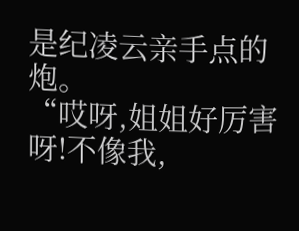是纪凌云亲手点的炮。
“哎呀,姐姐好厉害呀!不像我,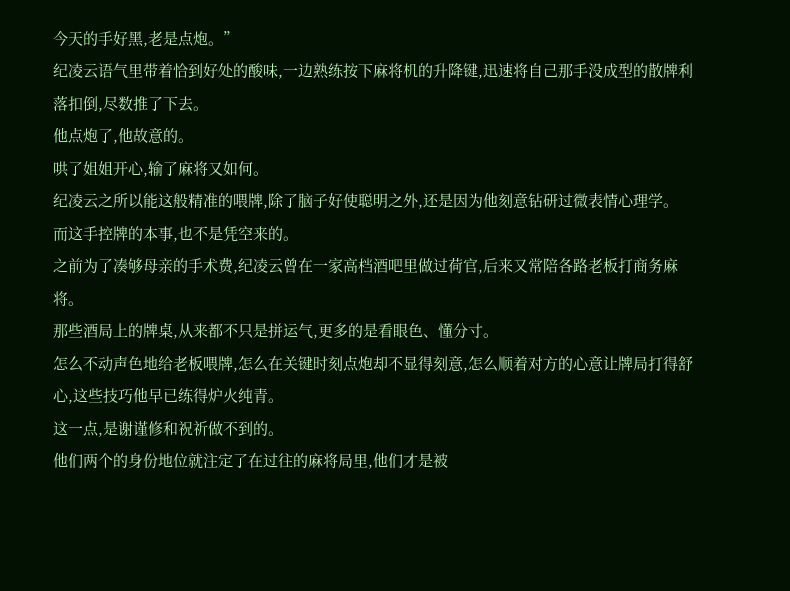今天的手好黑,老是点炮。”
纪凌云语气里带着恰到好处的酸味,一边熟练按下麻将机的升降键,迅速将自己那手没成型的散牌利落扣倒,尽数推了下去。
他点炮了,他故意的。
哄了姐姐开心,输了麻将又如何。
纪凌云之所以能这般精准的喂牌,除了脑子好使聪明之外,还是因为他刻意钻研过微表情心理学。
而这手控牌的本事,也不是凭空来的。
之前为了凑够母亲的手术费,纪凌云曾在一家高档酒吧里做过荷官,后来又常陪各路老板打商务麻将。
那些酒局上的牌桌,从来都不只是拼运气,更多的是看眼色、懂分寸。
怎么不动声色地给老板喂牌,怎么在关键时刻点炮却不显得刻意,怎么顺着对方的心意让牌局打得舒心,这些技巧他早已练得炉火纯青。
这一点,是谢谨修和祝祈做不到的。
他们两个的身份地位就注定了在过往的麻将局里,他们才是被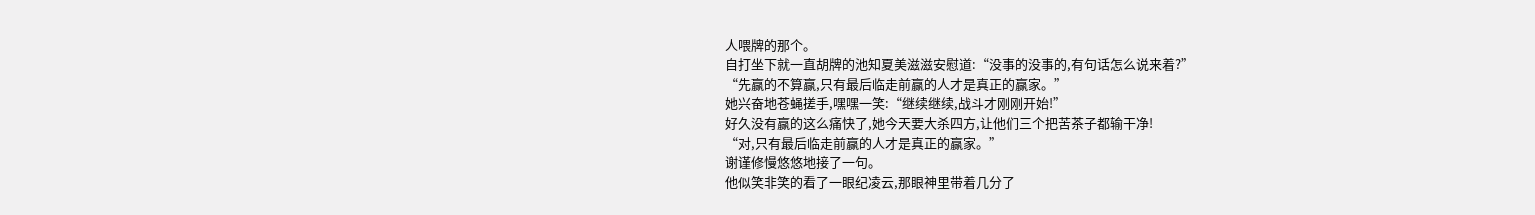人喂牌的那个。
自打坐下就一直胡牌的池知夏美滋滋安慰道:“没事的没事的,有句话怎么说来着?”
“先赢的不算赢,只有最后临走前赢的人才是真正的赢家。”
她兴奋地苍蝇搓手,嘿嘿一笑:“继续继续,战斗才刚刚开始!”
好久没有赢的这么痛快了,她今天要大杀四方,让他们三个把苦茶子都输干净!
“对,只有最后临走前赢的人才是真正的赢家。”
谢谨修慢悠悠地接了一句。
他似笑非笑的看了一眼纪凌云,那眼神里带着几分了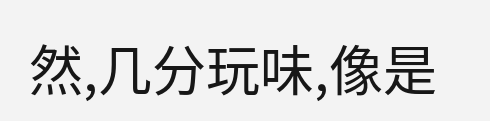然,几分玩味,像是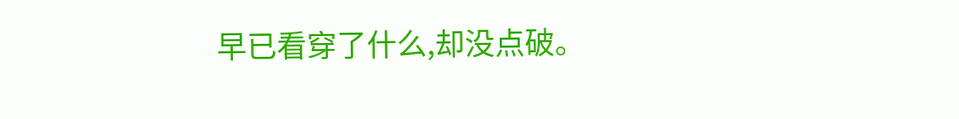早已看穿了什么,却没点破。